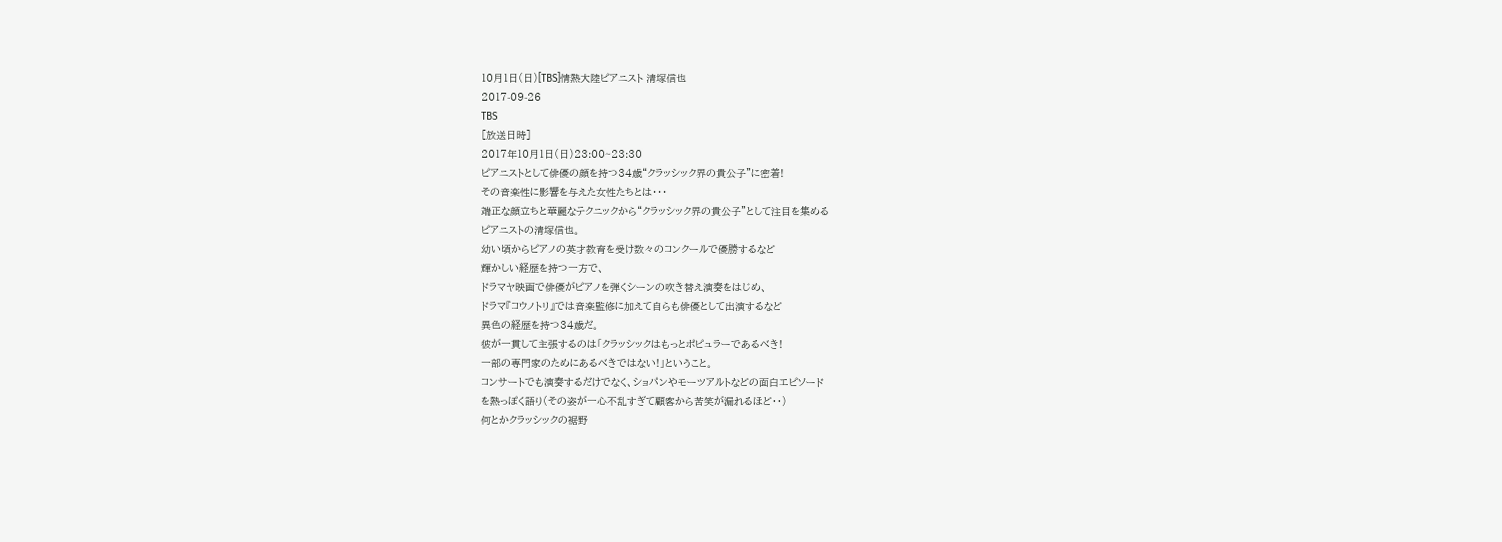10月1日(日)[TBS]情熱大陸ピアニスト 清塚信也
2017-09-26
TBS
[放送日時]
2017年10月1日(日)23:00~23:30
ピアニストとして俳優の顔を持つ34歳“クラッシック界の貴公子”に密着!
その音楽性に影響を与えた女性たちとは・・・
端正な顔立ちと華麗なテクニックから“クラッシック界の貴公子”として注目を集める
ピアニストの清塚信也。
幼い頃からピアノの英才教育を受け数々のコンクールで優勝するなど
輝かしい経歴を持つ一方で、
ドラマヤ映画で俳優がピアノを弾くシーンの吹き替え演奏をはじめ、
ドラマ『コウノトリ』では音楽監修に加えて自らも俳優として出演するなど
異色の経歴を持つ34歳だ。
彼が一貫して主張するのは「クラッシックはもっとポピュラーであるべき!
一部の専門家のためにあるべきではない!」ということ。
コンサートでも演奏するだけでなく、ショパンやモーツアルトなどの面白エピソード
を熱っぽく語り(その姿が一心不乱すぎて顧客から苦笑が漏れるほど・・)
何とかクラッシックの裾野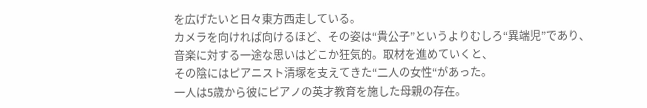を広げたいと日々東方西走している。
カメラを向ければ向けるほど、その姿は“貴公子”というよりむしろ“異端児”であり、
音楽に対する一途な思いはどこか狂気的。取材を進めていくと、
その陰にはピアニスト清塚を支えてきた“二人の女性“があった。
一人は5歳から彼にピアノの英才教育を施した母親の存在。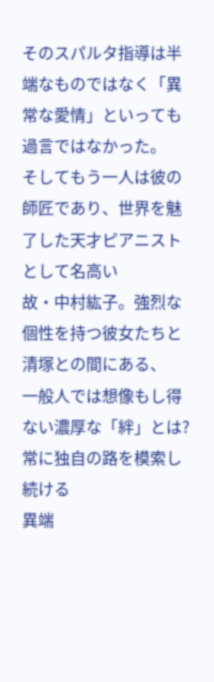そのスパルタ指導は半端なものではなく「異常な愛情」といっても
過言ではなかった。
そしてもう一人は彼の師匠であり、世界を魅了した天才ピアニストとして名高い
故・中村紘子。強烈な個性を持つ彼女たちと清塚との間にある、
一般人では想像もし得ない濃厚な「絆」とは?常に独自の路を模索し続ける
異端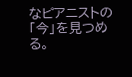なピアニストの「今」を見つめる。